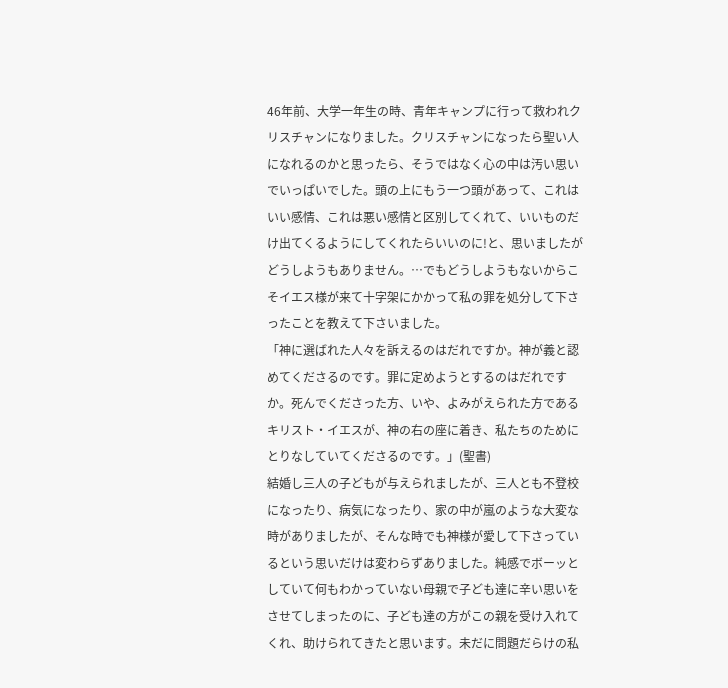46年前、大学一年生の時、青年キャンプに行って救われクリスチャンになりました。クリスチャンになったら聖い人になれるのかと思ったら、そうではなく心の中は汚い思いでいっぱいでした。頭の上にもう一つ頭があって、これはいい感情、これは悪い感情と区別してくれて、いいものだけ出てくるようにしてくれたらいいのに!と、思いましたがどうしようもありません。…でもどうしようもないからこそイエス様が来て十字架にかかって私の罪を処分して下さったことを教えて下さいました。
「神に選ばれた人々を訴えるのはだれですか。神が義と認めてくださるのです。罪に定めようとするのはだれですか。死んでくださった方、いや、よみがえられた方であるキリスト・イエスが、神の右の座に着き、私たちのためにとりなしていてくださるのです。」(聖書)
結婚し三人の子どもが与えられましたが、三人とも不登校になったり、病気になったり、家の中が嵐のような大変な時がありましたが、そんな時でも神様が愛して下さっているという思いだけは変わらずありました。純感でボーッとしていて何もわかっていない母親で子ども達に辛い思いをさせてしまったのに、子ども達の方がこの親を受け入れてくれ、助けられてきたと思います。未だに問題だらけの私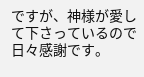ですが、神様が愛して下さっているので日々感謝です。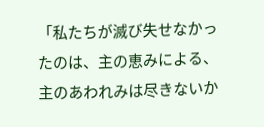「私たちが滅び失せなかったのは、主の恵みによる、主のあわれみは尽きないか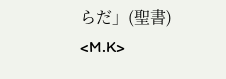らだ」(聖書)
<M.K>